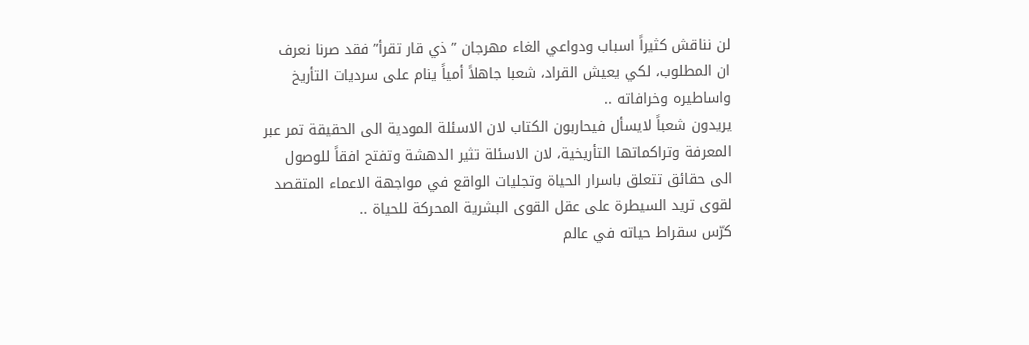لن نناقش كثيراً اسباب ودواعي الغاء مهرجان ” ذي قار تقرأ” فقد صرنا نعرف ان المطلوب، لكي يعيش القراد، شعبا جاهلاً أمياً ينام على سرديات التأريخ واساطيره وخرافاته ..
يريدون شعباً لايسأل فيحاربون الكتاب لان الاسئلة المودية الى الحقيقة تمر عبر المعرفة وتراكماتها التأريخية، لان الاسئلة تثير الدهشة وتفتح افقاً للوصول الى حقائق تتعلق باسرار الحياة وتجليات الواقع في مواجهة الاعماء المتقصد لقوى تريد السيطرة على عقل القوى البشرية المحركة للحياة ..
كرّس سقراط حياته في عالم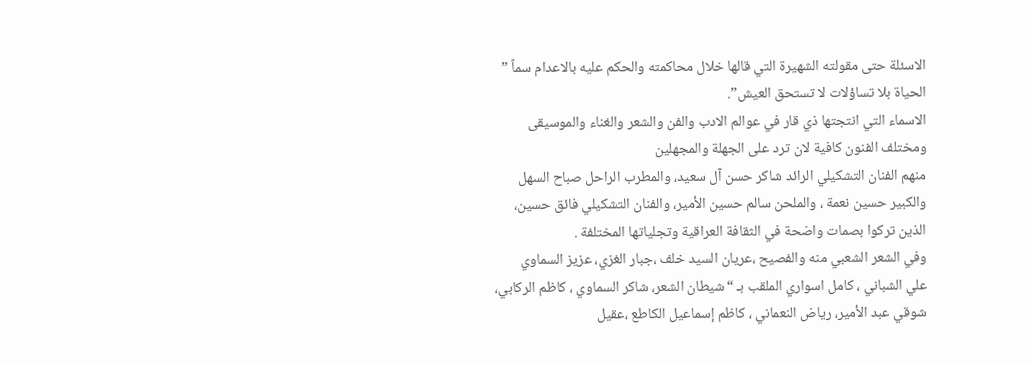الاسئلة حتى مقولته الشهيرة التي قالها خلال محاكمته والحكم عليه بالاعدام سماً ” الحياة بلا تساؤلات لا تستحق العيش”.
الاسماء التي انتجتها ذي قار في عوالم الادب والفن والشعر والغناء والموسيقى ومختلف الفنون كافية لان ترد على الجهلة والمجهلين
منهم الفنان التشكيلي الرائد شاكر حسن آل سعيد، والمطرب الراحل صباح السهل والكبير حسين نعمة ، والملحن سالم حسين الأمير، والفنان التشكيلي فائق حسين، الذين تركوا بصمات واضحة في الثقافة العراقية وتجلياتها المختلفة .
وفي الشعر الشعبي منه والفصيح ،عريان السيد خلف ،جبار الغزي، عزيز السماوي
علي الشباني ، كامل اسواري الملقب بـ “شيطان الشعر، شاكر السماوي ، كاظم الركابي، شوقي عبد الأمير، رياض النعماني ، كاظم إسماعيل الكاطع ،عقيل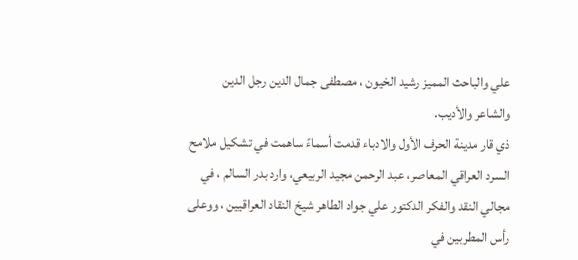علي والباحث المميز رشيد الخيون ، مصطفى جمال الدين رجل الدين والشاعر والأديب.
ذي قار مدينة الحرف الأول والادباء قدمت أسماءً ساهمت في تشكيل ملامح السرد العراقي المعاصر، عبد الرحمن مجيد الربيعي، وارد بدر السالم ، في مجالي النقد والفكر الدكتور علي جواد الطاهر شيخ النقاد العراقيين ، ووعلى رأس المطربين في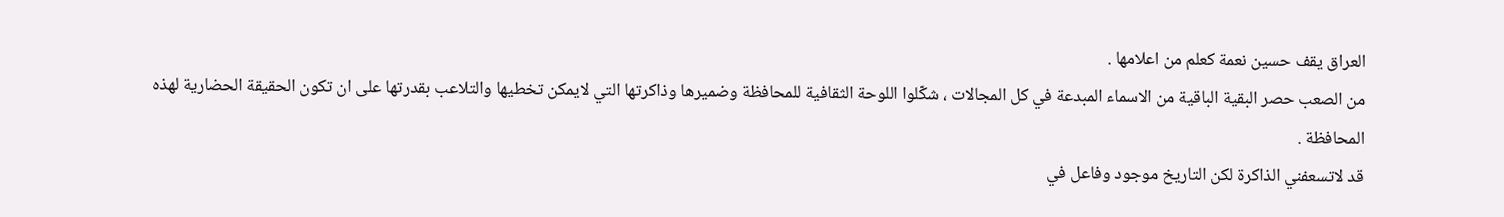العراق يقف حسين نعمة كعلم من اعلامها .
من الصعب حصر البقية الباقية من الاسماء المبدعة في كل المجالات ، شكّلوا اللوحة الثقافية للمحافظة وضميرها وذاكرتها التي لايمكن تخطيها والتلاعب بقدرتها على ان تكون الحقيقة الحضارية لهذه المحافظة .
قد لاتسعفني الذاكرة لكن التاريخ موجود وفاعل في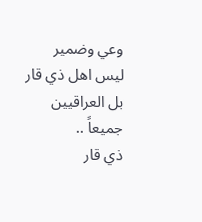وعي وضمير ليس اهل ذي قار بل العراقيين جميعاً ..
ذي قار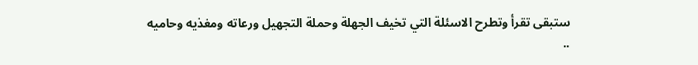ستبقى تقرأ وتطرح الاسئلة التي تخيف الجهلة وحملة التجهيل ورعاته ومغذيه وحاميه ..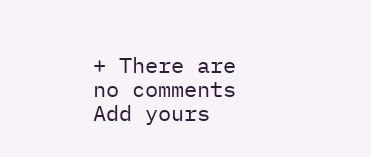+ There are no comments
Add yours